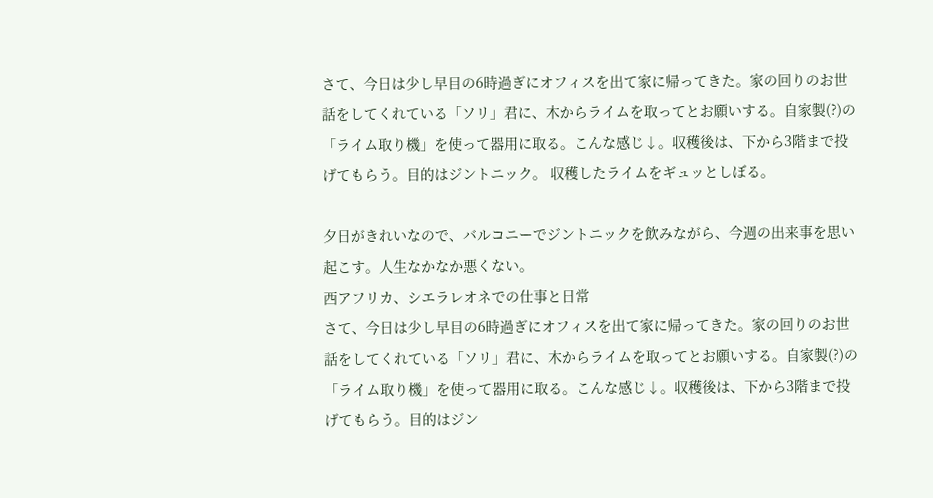さて、今日は少し早目の6時過ぎにオフィスを出て家に帰ってきた。家の回りのお世話をしてくれている「ソリ」君に、木からライムを取ってとお願いする。自家製(?)の「ライム取り機」を使って器用に取る。こんな感じ↓。収穫後は、下から3階まで投げてもらう。目的はジントニック。 収穫したライムをギュッとしぼる。

夕日がきれいなので、バルコニーでジントニックを飲みながら、今週の出来事を思い起こす。人生なかなか悪くない。
西アフリカ、シエラレオネでの仕事と日常
さて、今日は少し早目の6時過ぎにオフィスを出て家に帰ってきた。家の回りのお世話をしてくれている「ソリ」君に、木からライムを取ってとお願いする。自家製(?)の「ライム取り機」を使って器用に取る。こんな感じ↓。収穫後は、下から3階まで投げてもらう。目的はジン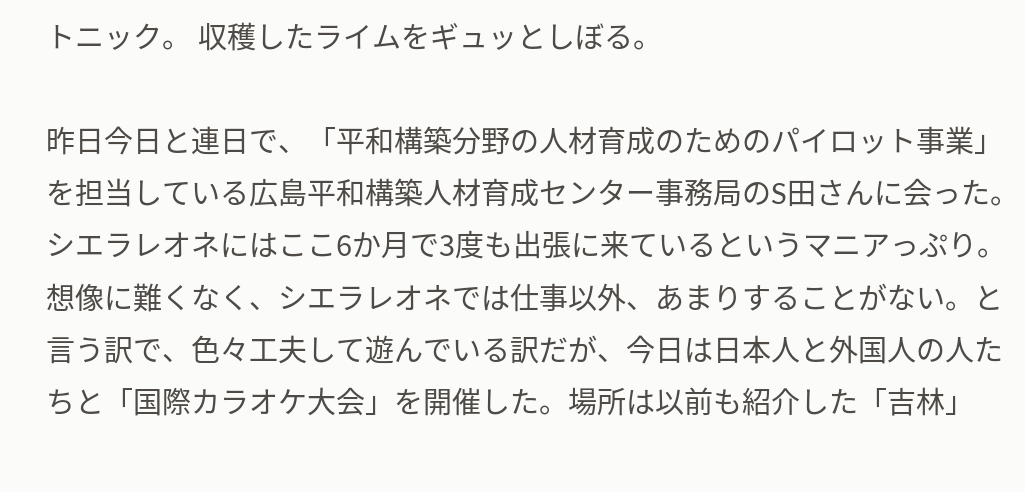トニック。 収穫したライムをギュッとしぼる。

昨日今日と連日で、「平和構築分野の人材育成のためのパイロット事業」を担当している広島平和構築人材育成センター事務局のS田さんに会った。シエラレオネにはここ6か月で3度も出張に来ているというマニアっぷり。
想像に難くなく、シエラレオネでは仕事以外、あまりすることがない。と言う訳で、色々工夫して遊んでいる訳だが、今日は日本人と外国人の人たちと「国際カラオケ大会」を開催した。場所は以前も紹介した「吉林」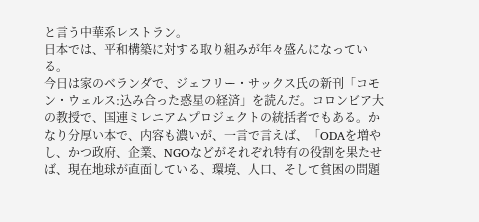と言う中華系レストラン。
日本では、平和構築に対する取り組みが年々盛んになっている。
今日は家のベランダで、ジェフリー・サックス氏の新刊「コモン・ウェルス:込み合った惑星の経済」を読んだ。コロンビア大の教授で、国連ミレニアムプロジェクトの統括者でもある。かなり分厚い本で、内容も濃いが、一言で言えば、「ODAを増やし、かつ政府、企業、NGOなどがそれぞれ特有の役割を果たせば、現在地球が直面している、環境、人口、そして貧困の問題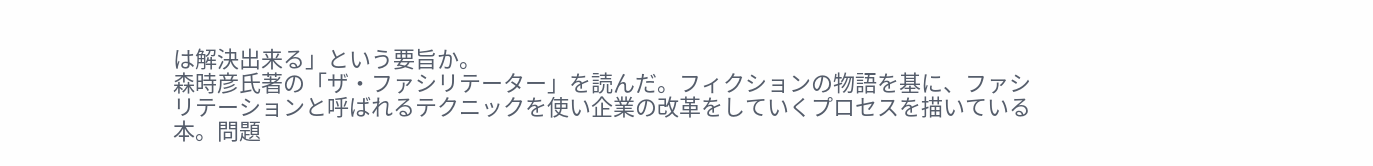は解決出来る」という要旨か。
森時彦氏著の「ザ・ファシリテーター」を読んだ。フィクションの物語を基に、ファシリテーションと呼ばれるテクニックを使い企業の改革をしていくプロセスを描いている本。問題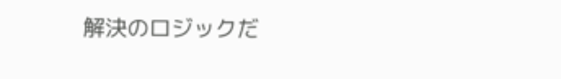解決のロジックだ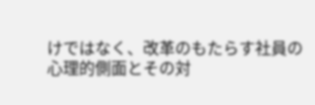けではなく、改革のもたらす社員の心理的側面とその対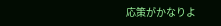応策がかなりよ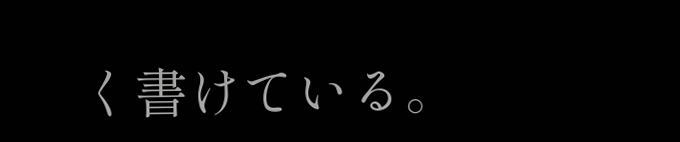く書けている。